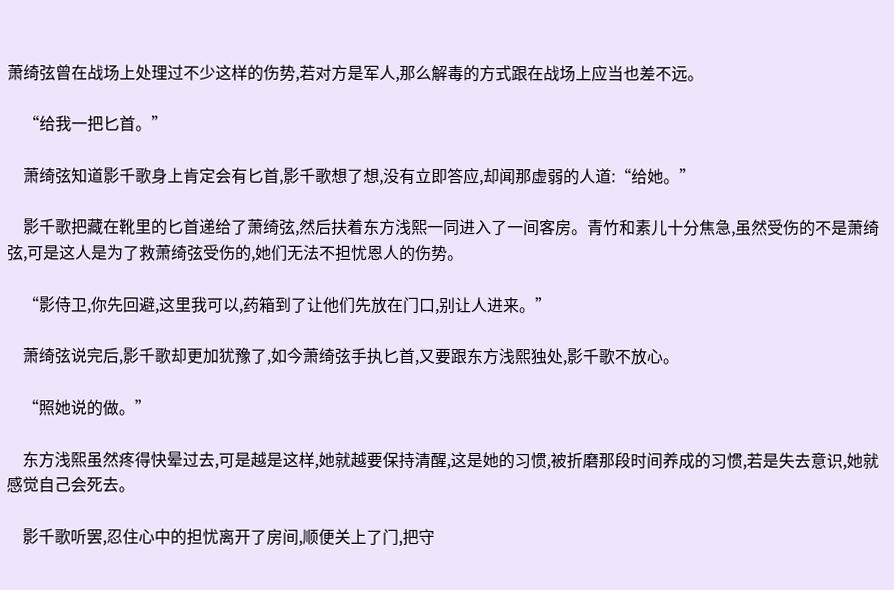萧绮弦曾在战场上处理过不少这样的伤势,若对方是军人,那么解毒的方式跟在战场上应当也差不远。

    “给我一把匕首。”

    萧绮弦知道影千歌身上肯定会有匕首,影千歌想了想,没有立即答应,却闻那虚弱的人道:“给她。”

    影千歌把藏在靴里的匕首递给了萧绮弦,然后扶着东方浅熙一同进入了一间客房。青竹和素儿十分焦急,虽然受伤的不是萧绮弦,可是这人是为了救萧绮弦受伤的,她们无法不担忧恩人的伤势。

    “影侍卫,你先回避,这里我可以,药箱到了让他们先放在门口,别让人进来。”

    萧绮弦说完后,影千歌却更加犹豫了,如今萧绮弦手执匕首,又要跟东方浅熙独处,影千歌不放心。

    “照她说的做。”

    东方浅熙虽然疼得快晕过去,可是越是这样,她就越要保持清醒,这是她的习惯,被折磨那段时间养成的习惯,若是失去意识,她就感觉自己会死去。

    影千歌听罢,忍住心中的担忧离开了房间,顺便关上了门,把守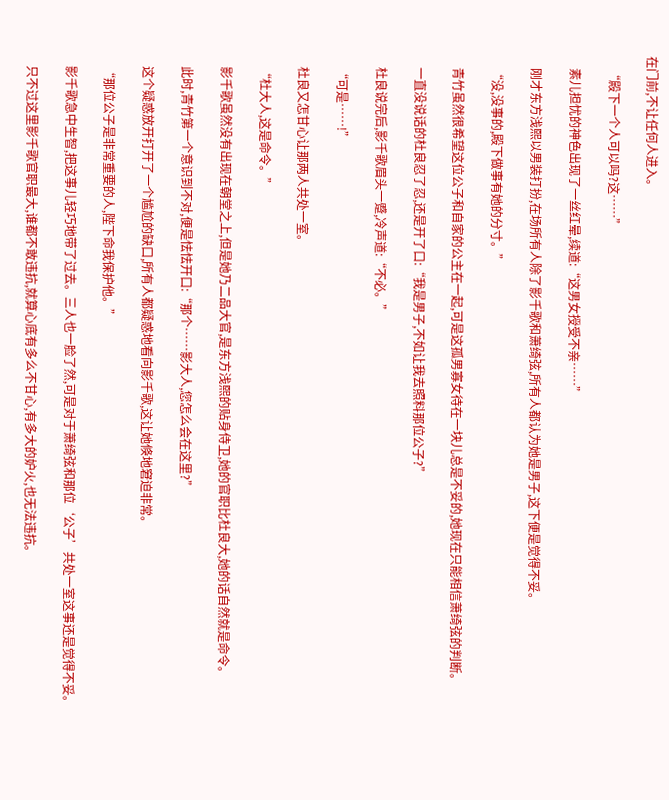在门前,不让任何人进入。

    “殿下一个人可以吗?这……”

    素儿担忧的神色出现了一丝红晕,续道:“这男女授受不亲……”

    刚才东方浅熙以男装打扮,在场所有人除了影千歌和萧绮弦,所有人都认为她是男子,这下便是觉得不妥。

    “没,没事的,殿下做事有她的分寸。”

    青竹虽然很希望这位公子和自家的公主在一起,可是这孤男寡女待在一块儿总是不妥的,她现在只能相信萧绮弦的判断。

    一直没说话的杜良忍了忍,还是开了口:“我是男子,不如让我去照料那位公子?”

    杜良说完后,影千歌眉头一蹙,冷声道:“不必。”

    “可是……!”

    杜良又怎甘心让那两人共处一室。

    “杜大人,这是命令。”

    影千歌虽然没有出现在朝堂之上,但是她乃二品大官,是东方浅熙的贴身侍卫,她的官职比杜良大,她的话自然就是命令。

    此时,青竹第一个意识到不对,便是怯怯开口:“那个……影大人,您怎么会在这里?”

    这个疑惑放开打开了一个尴尬的缺口,所有人都疑惑地看向影千歌,这让她倏地窘迫非常。

    “那位公子是非常重要的人,陛下命我保护他。”

    影千歌急中生智,把这事儿轻巧地带了过去。三人也一脸了然,可是对于萧绮弦和那位‘公子’共处一室这事还是觉得不妥。

    只不过这里影千歌官职最大,谁都不敢违抗,就算心底有多么不甘心,有多大的妒火,也无法违抗。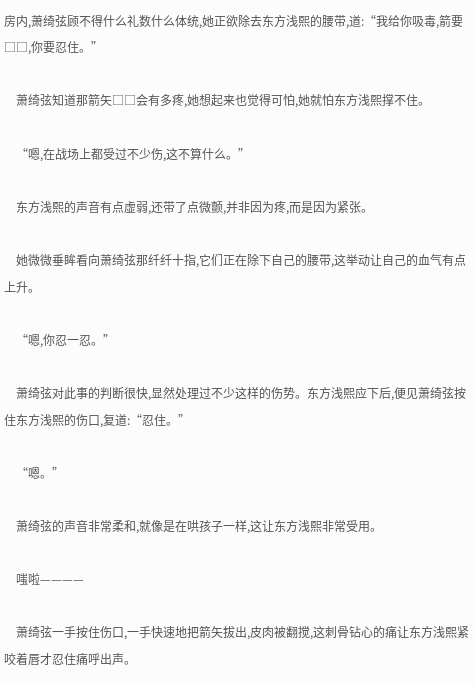房内,萧绮弦顾不得什么礼数什么体统,她正欲除去东方浅熙的腰带,道:“我给你吸毒,箭要□□,你要忍住。”

    萧绮弦知道那箭矢□□会有多疼,她想起来也觉得可怕,她就怕东方浅熙撑不住。

    “嗯,在战场上都受过不少伤,这不算什么。”

    东方浅熙的声音有点虚弱,还带了点微颤,并非因为疼,而是因为紧张。

    她微微垂眸看向萧绮弦那纤纤十指,它们正在除下自己的腰带,这举动让自己的血气有点上升。

    “嗯,你忍一忍。”

    萧绮弦对此事的判断很快,显然处理过不少这样的伤势。东方浅熙应下后,便见萧绮弦按住东方浅熙的伤口,复道:“忍住。”

    “嗯。”

    萧绮弦的声音非常柔和,就像是在哄孩子一样,这让东方浅熙非常受用。

    嗤啦————

    萧绮弦一手按住伤口,一手快速地把箭矢拔出,皮肉被翻搅,这刺骨钻心的痛让东方浅熙紧咬着唇才忍住痛呼出声。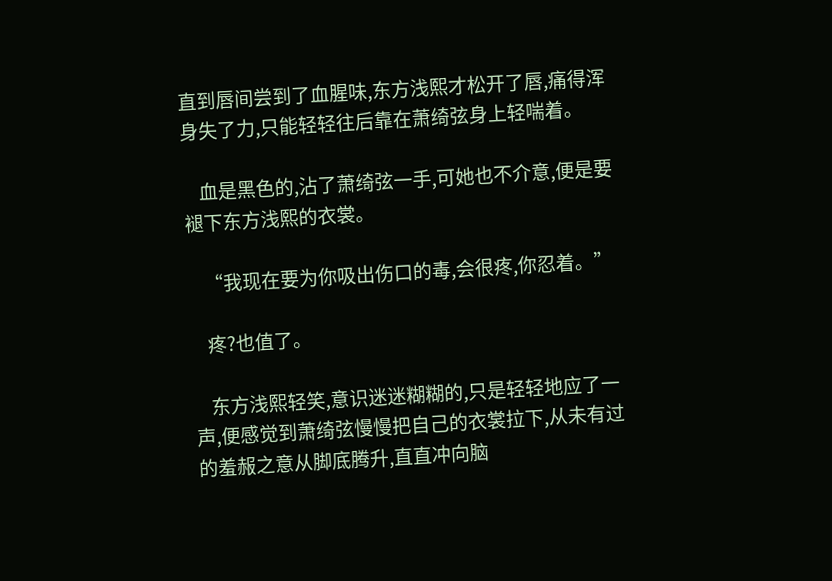直到唇间尝到了血腥味,东方浅熙才松开了唇,痛得浑身失了力,只能轻轻往后靠在萧绮弦身上轻喘着。

    血是黑色的,沾了萧绮弦一手,可她也不介意,便是要褪下东方浅熙的衣裳。

    “我现在要为你吸出伤口的毒,会很疼,你忍着。”

    疼?也值了。

    东方浅熙轻笑,意识迷迷糊糊的,只是轻轻地应了一声,便感觉到萧绮弦慢慢把自己的衣裳拉下,从未有过的羞赧之意从脚底腾升,直直冲向脑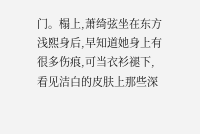门。榻上,萧绮弦坐在东方浅熙身后,早知道她身上有很多伤痕,可当衣衫褪下,看见洁白的皮肤上那些深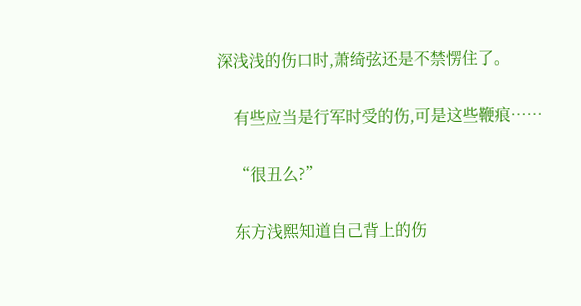深浅浅的伤口时,萧绮弦还是不禁愣住了。

    有些应当是行军时受的伤,可是这些鞭痕……

    “很丑么?”

    东方浅熙知道自己背上的伤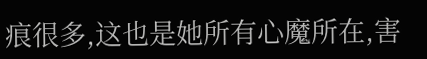痕很多,这也是她所有心魔所在,害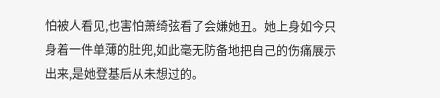怕被人看见,也害怕萧绮弦看了会嫌她丑。她上身如今只身着一件单薄的肚兜,如此毫无防备地把自己的伤痛展示出来,是她登基后从未想过的。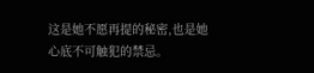这是她不愿再提的秘密,也是她心底不可触犯的禁忌。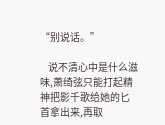“别说话。”

    说不清心中是什么滋味,萧绮弦只能打起精神把影千歌给她的匕首拿出来,再取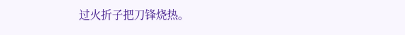过火折子把刀锋烧热。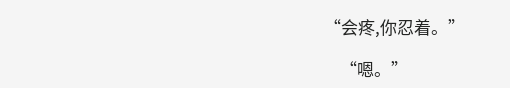“会疼,你忍着。”

    “嗯。”